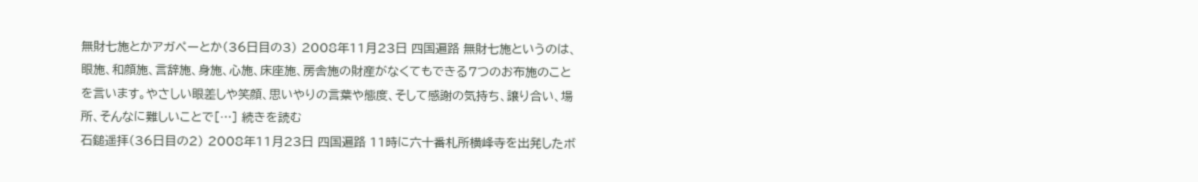無財七施とかアガペーとか(36日目の3) 2008年11月23日 四国遍路 無財七施というのは、眼施、和顔施、言辞施、身施、心施、床座施、房舎施の財産がなくてもできる7つのお布施のことを言います。やさしい眼差しや笑顔、思いやりの言葉や態度、そして感謝の気持ち、譲り合い、場所、そんなに難しいことで[…] 続きを読む
石鎚遥拝(36日目の2) 2008年11月23日 四国遍路 11時に六十番札所横峰寺を出発したボ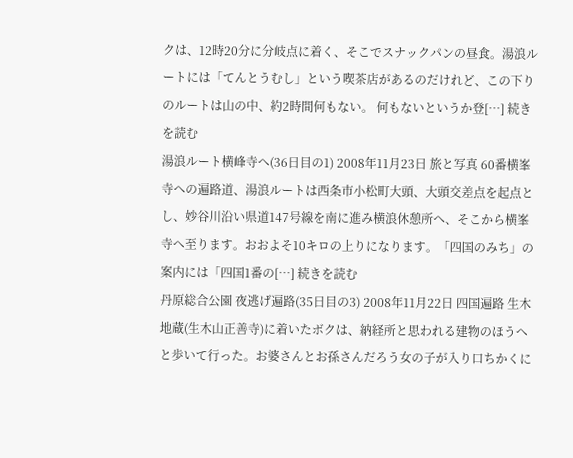クは、12時20分に分岐点に着く、そこでスナックパンの昼食。湯浪ルートには「てんとうむし」という喫茶店があるのだけれど、この下りのルートは山の中、約2時間何もない。 何もないというか登[…] 続きを読む
湯浪ルート横峰寺へ(36日目の1) 2008年11月23日 旅と写真 60番横峯寺への遍路道、湯浪ルートは西条市小松町大頭、大頭交差点を起点とし、妙谷川沿い県道147号線を南に進み横浪休憩所へ、そこから横峯寺へ至ります。おおよそ10キロの上りになります。「四国のみち」の案内には「四国1番の[…] 続きを読む
丹原総合公園 夜逃げ遍路(35日目の3) 2008年11月22日 四国遍路 生木地蔵(生木山正善寺)に着いたボクは、納経所と思われる建物のほうへと歩いて行った。お婆さんとお孫さんだろう女の子が入り口ちかくに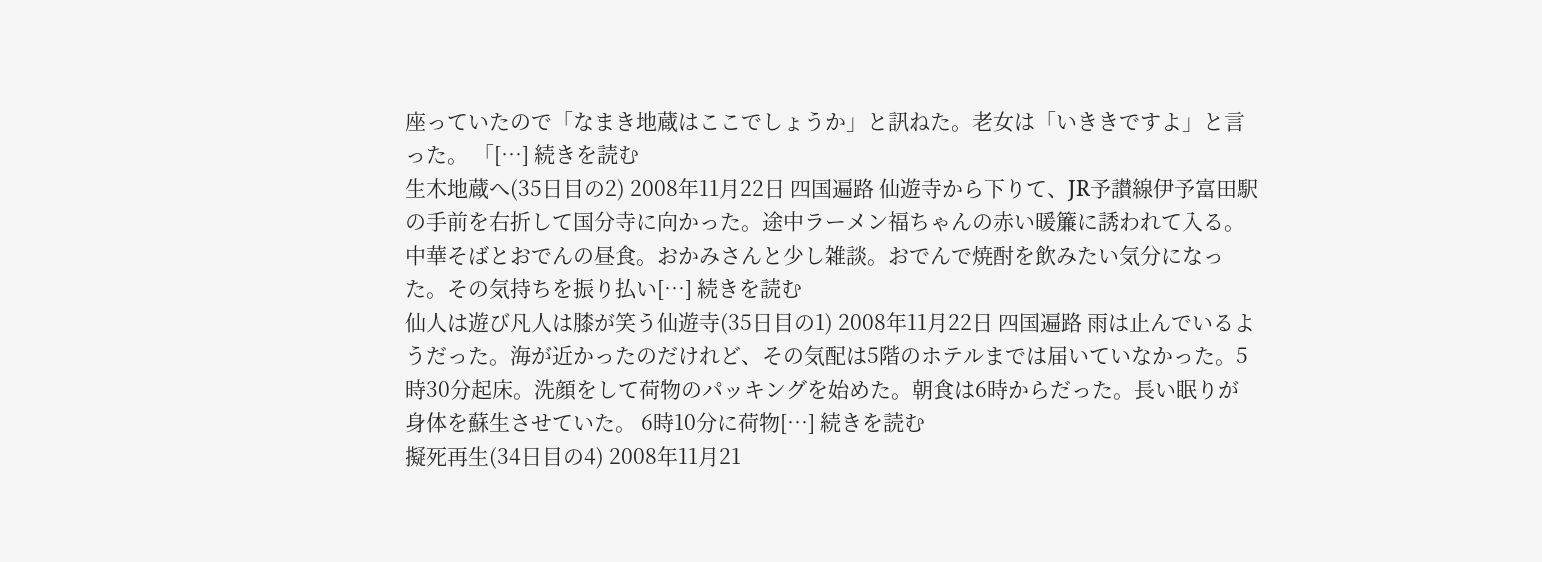座っていたので「なまき地蔵はここでしょうか」と訊ねた。老女は「いききですよ」と言った。 「[…] 続きを読む
生木地蔵へ(35日目の2) 2008年11月22日 四国遍路 仙遊寺から下りて、JR予讃線伊予富田駅の手前を右折して国分寺に向かった。途中ラーメン福ちゃんの赤い暖簾に誘われて入る。中華そばとおでんの昼食。おかみさんと少し雑談。おでんで焼酎を飲みたい気分になった。その気持ちを振り払い[…] 続きを読む
仙人は遊び凡人は膝が笑う仙遊寺(35日目の1) 2008年11月22日 四国遍路 雨は止んでいるようだった。海が近かったのだけれど、その気配は5階のホテルまでは届いていなかった。5時30分起床。洗顔をして荷物のパッキングを始めた。朝食は6時からだった。長い眠りが身体を蘇生させていた。 6時10分に荷物[…] 続きを読む
擬死再生(34日目の4) 2008年11月21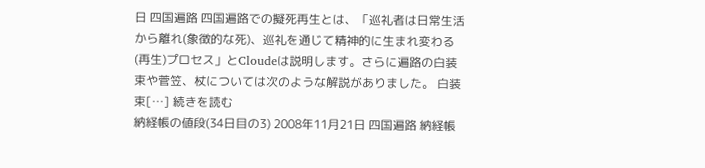日 四国遍路 四国遍路での擬死再生とは、「巡礼者は日常生活から離れ(象徴的な死)、巡礼を通じて精神的に生まれ変わる(再生)プロセス」とCloudeは説明します。さらに遍路の白装束や菅笠、杖については次のような解説がありました。 白装束[…] 続きを読む
納経帳の値段(34日目の3) 2008年11月21日 四国遍路 納経帳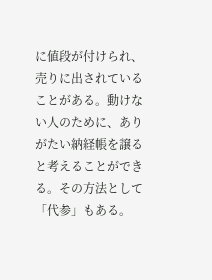に値段が付けられ、売りに出されていることがある。動けない人のために、ありがたい納経帳を譲ると考えることができる。その方法として「代参」もある。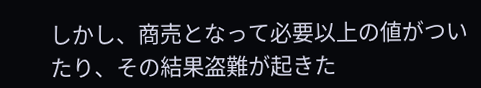しかし、商売となって必要以上の値がついたり、その結果盗難が起きた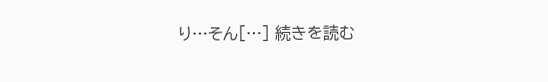り…そん[…] 続きを読む